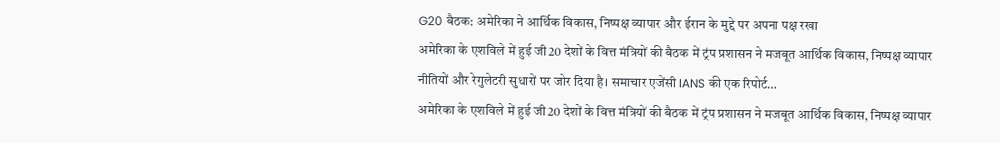G20 बैठक: अमेरिका ने आर्थिक विकास, निष्पक्ष व्यापार और ईरान के मुद्दे पर अपना पक्ष रखा
अमेरिका के एशविले में हुई जी20 देशों के वित्त मंत्रियों की बैठक में ट्रंप प्रशासन ने मजबूत आर्थिक विकास, निष्पक्ष व्यापार नीतियों और रेगुलेटरी सुधारों पर जोर दिया है। समाचार एजेंसी IANS की एक रिपोर्ट…
अमेरिका के एशविले में हुई जी20 देशों के वित्त मंत्रियों की बैठक में ट्रंप प्रशासन ने मजबूत आर्थिक विकास, निष्पक्ष व्यापार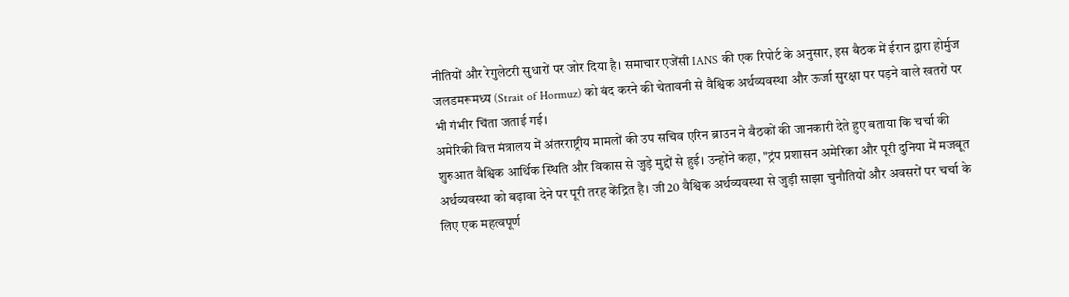नीतियों और रेगुलेटरी सुधारों पर जोर दिया है। समाचार एजेंसी IANS की एक रिपोर्ट के अनुसार, इस बैठक में ईरान द्वारा होर्मुज जलडमरूमध्य (Strait of Hormuz) को बंद करने की चेतावनी से वैश्विक अर्थव्यवस्था और ऊर्जा सुरक्षा पर पड़ने वाले खतरों पर भी गंभीर चिंता जताई गई।
अमेरिकी वित्त मंत्रालय में अंतरराष्ट्रीय मामलों की उप सचिव एरिन ब्राउन ने बैठकों की जानकारी देते हुए बताया कि चर्चा की शुरुआत वैश्विक आर्थिक स्थिति और विकास से जुड़े मुद्दों से हुई। उन्होंने कहा, "ट्रंप प्रशासन अमेरिका और पूरी दुनिया में मजबूत अर्थव्यवस्था को बढ़ावा देने पर पूरी तरह केंद्रित है। जी20 वैश्विक अर्थव्यवस्था से जुड़ी साझा चुनौतियों और अवसरों पर चर्चा के लिए एक महत्वपूर्ण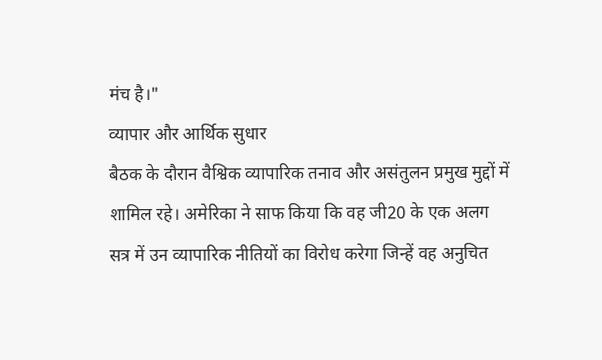मंच है।"
व्यापार और आर्थिक सुधार
बैठक के दौरान वैश्विक व्यापारिक तनाव और असंतुलन प्रमुख मुद्दों में शामिल रहे। अमेरिका ने साफ किया कि वह जी20 के एक अलग सत्र में उन व्यापारिक नीतियों का विरोध करेगा जिन्हें वह अनुचित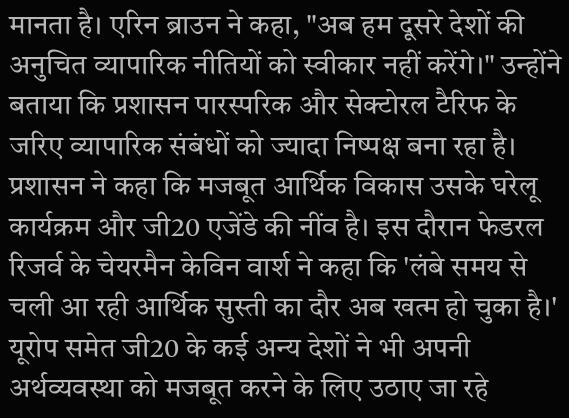मानता है। एरिन ब्राउन ने कहा, "अब हम दूसरे देशों की अनुचित व्यापारिक नीतियों को स्वीकार नहीं करेंगे।" उन्होंने बताया कि प्रशासन पारस्परिक और सेक्टोरल टैरिफ के जरिए व्यापारिक संबंधों को ज्यादा निष्पक्ष बना रहा है।
प्रशासन ने कहा कि मजबूत आर्थिक विकास उसके घरेलू कार्यक्रम और जी20 एजेंडे की नींव है। इस दौरान फेडरल रिजर्व के चेयरमैन केविन वार्श ने कहा कि 'लंबे समय से चली आ रही आर्थिक सुस्ती का दौर अब खत्म हो चुका है।' यूरोप समेत जी20 के कई अन्य देशों ने भी अपनी अर्थव्यवस्था को मजबूत करने के लिए उठाए जा रहे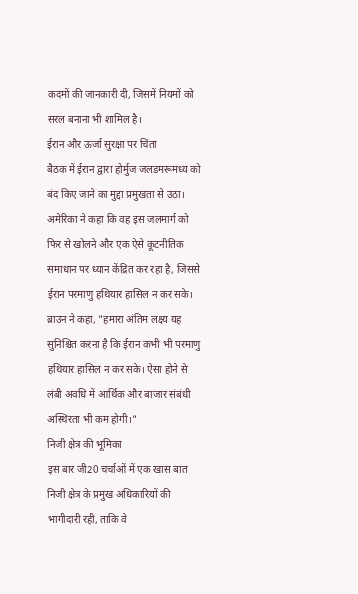कदमों की जानकारी दी, जिसमें नियमों को सरल बनाना भी शामिल है।
ईरान और ऊर्जा सुरक्षा पर चिंता
बैठक में ईरान द्वारा होर्मुज जलडमरूमध्य को बंद किए जाने का मुद्दा प्रमुखता से उठा। अमेरिका ने कहा कि वह इस जलमार्ग को फिर से खोलने और एक ऐसे कूटनीतिक समाधान पर ध्यान केंद्रित कर रहा है, जिससे ईरान परमाणु हथियार हासिल न कर सके। ब्राउन ने कहा, "हमारा अंतिम लक्ष्य यह सुनिश्चित करना है कि ईरान कभी भी परमाणु हथियार हासिल न कर सके। ऐसा होने से लंबी अवधि में आर्थिक और बाजार संबंधी अस्थिरता भी कम होगी।"
निजी क्षेत्र की भूमिका
इस बार जी20 चर्चाओं में एक खास बात निजी क्षेत्र के प्रमुख अधिकारियों की भागीदारी रही, ताकि वे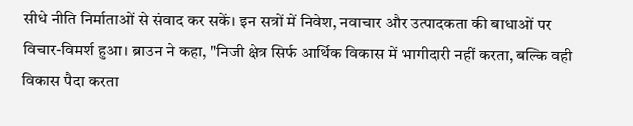सीधे नीति निर्माताओं से संवाद कर सकें। इन सत्रों में निवेश, नवाचार और उत्पादकता की बाधाओं पर विचार-विमर्श हुआ। ब्राउन ने कहा, "निजी क्षेत्र सिर्फ आर्थिक विकास में भागीदारी नहीं करता, बल्कि वही विकास पैदा करता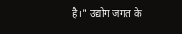है।" उद्योग जगत के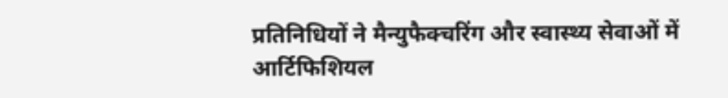प्रतिनिधियों ने मैन्युफैक्चरिंग और स्वास्थ्य सेवाओं में आर्टिफिशियल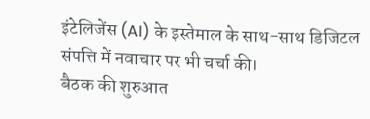इंटेलिजेंस (AI) के इस्तेमाल के साथ-साथ डिजिटल संपत्ति में नवाचार पर भी चर्चा की।
बैठक की शुरुआत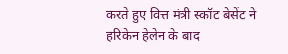करते हुए वित्त मंत्री स्कॉट बेसेंट ने हरिकेन हेलेन के बाद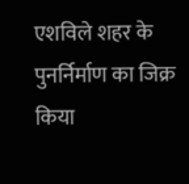एशविले शहर के पुनर्निर्माण का जिक्र किया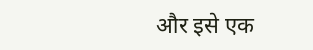और इसे एक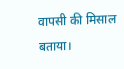वापसी की मिसाल बताया।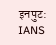इनपुट: IANS